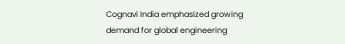Cognavi India emphasized growing demand for global engineering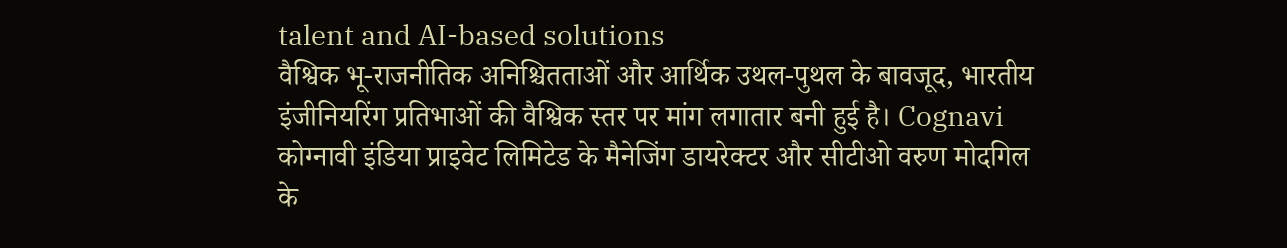talent and AI-based solutions
वैश्विक भू-राजनीतिक अनिश्चितताओं और आर्थिक उथल-पुथल के बावजूद, भारतीय इंजीनियरिंग प्रतिभाओं की वैश्विक स्तर पर मांग लगातार बनी हुई है। Cognavi कोग्नावी इंडिया प्राइवेट लिमिटेड के मैनेजिंग डायरेक्टर और सीटीओ वरुण मोदगिल के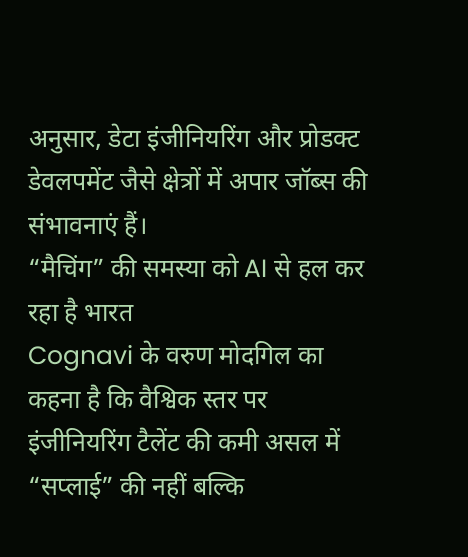अनुसार, डेटा इंजीनियरिंग और प्रोडक्ट डेवलपमेंट जैसे क्षेत्रों में अपार जॉब्स की संभावनाएं हैं।
“मैचिंग” की समस्या को AI से हल कर रहा है भारत
Cognavi के वरुण मोदगिल का कहना है कि वैश्विक स्तर पर इंजीनियरिंग टैलेंट की कमी असल में “सप्लाई” की नहीं बल्कि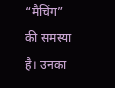“मैचिंग” की समस्या है। उनका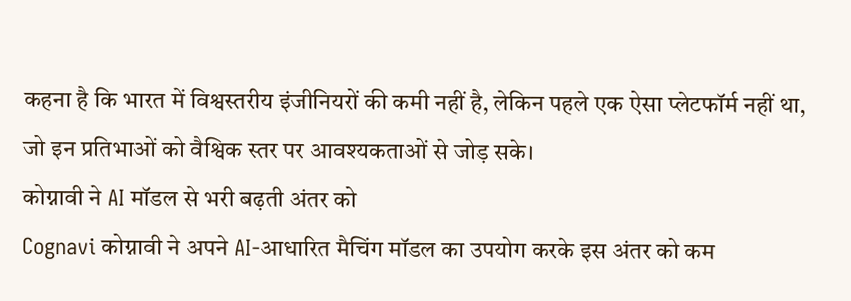कहना है कि भारत में विश्वस्तरीय इंजीनियरों की कमी नहीं है, लेकिन पहले एक ऐसा प्लेटफॉर्म नहीं था, जो इन प्रतिभाओं को वैश्विक स्तर पर आवश्यकताओं से जोड़ सके।
कोग्नावी ने AI मॉडल से भरी बढ़ती अंतर को
Cognavi कोग्नावी ने अपने AI-आधारित मैचिंग मॉडल का उपयोग करके इस अंतर को कम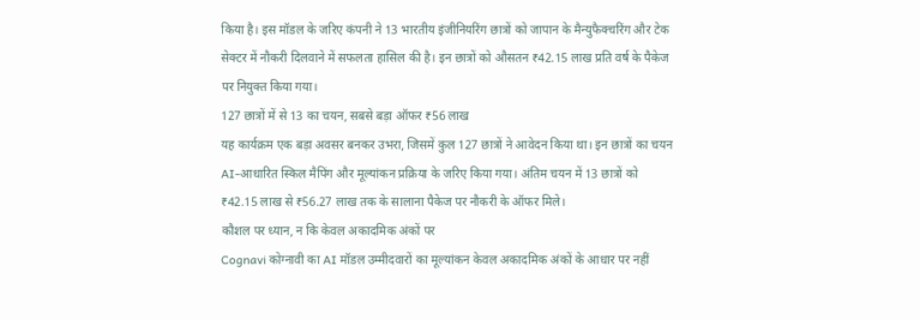किया है। इस मॉडल के जरिए कंपनी ने 13 भारतीय इंजीनियरिंग छात्रों को जापान के मैन्युफैक्चरिंग और टेक सेक्टर में नौकरी दिलवाने में सफलता हासिल की है। इन छात्रों को औसतन ₹42.15 लाख प्रति वर्ष के पैकेज पर नियुक्त किया गया।
127 छात्रों में से 13 का चयन, सबसे बड़ा ऑफर ₹56 लाख
यह कार्यक्रम एक बड़ा अवसर बनकर उभरा, जिसमें कुल 127 छात्रों ने आवेदन किया था। इन छात्रों का चयन AI-आधारित स्किल मैपिंग और मूल्यांकन प्रक्रिया के जरिए किया गया। अंतिम चयन में 13 छात्रों को ₹42.15 लाख से ₹56.27 लाख तक के सालाना पैकेज पर नौकरी के ऑफर मिले।
कौशल पर ध्यान, न कि केवल अकादमिक अंकों पर
Cognavi कोग्नावी का AI मॉडल उम्मीदवारों का मूल्यांकन केवल अकादमिक अंकों के आधार पर नहीं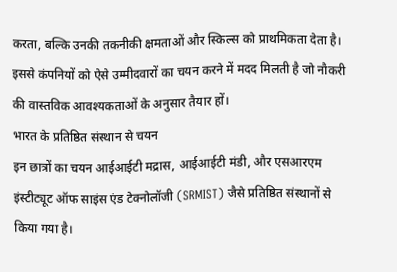करता, बल्कि उनकी तकनीकी क्षमताओं और स्किल्स को प्राथमिकता देता है। इससे कंपनियों को ऐसे उम्मीदवारों का चयन करने में मदद मिलती है जो नौकरी की वास्तविक आवश्यकताओं के अनुसार तैयार हों।
भारत के प्रतिष्ठित संस्थान से चयन
इन छात्रों का चयन आईआईटी मद्रास, आईआईटी मंडी, और एसआरएम इंस्टीट्यूट ऑफ साइंस एंड टेक्नोलॉजी (SRMIST) जैसे प्रतिष्ठित संस्थानों से किया गया है।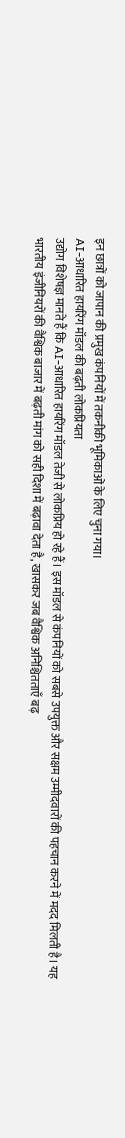इन छात्रों को जापान की प्रमुख कंपनियों में तकनीकी भूमिकाओं के लिए चुना गया।
AI-आधारित हायरिंग मॉडल की बढ़ती लोकप्रियता
उद्योग विशेषज्ञ मानते हैं कि AI-आधारित हायरिंग मॉडल तेजी से लोकप्रिय हो रहे हैं। इस मॉडल से कंपनियों को सबसे उपयुक्त और सक्षम उम्मीदवारों की पहचान करने में मदद मिलती है। यह भारतीय इंजीनियरों की वैश्विक बाजार में बढ़ती मांग को सही दिशा में बढ़ावा देता है, खासकर जब वैश्विक अनिश्चितताएँ बढ़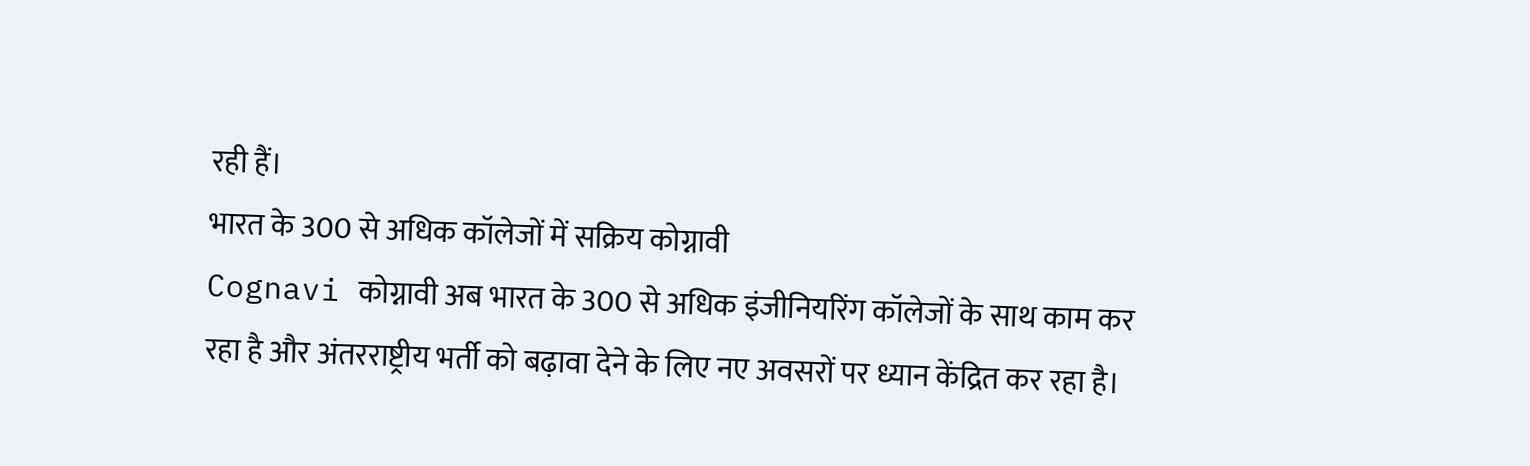रही हैं।
भारत के 300 से अधिक कॉलेजों में सक्रिय कोग्नावी
Cognavi कोग्नावी अब भारत के 300 से अधिक इंजीनियरिंग कॉलेजों के साथ काम कर रहा है और अंतरराष्ट्रीय भर्ती को बढ़ावा देने के लिए नए अवसरों पर ध्यान केंद्रित कर रहा है।